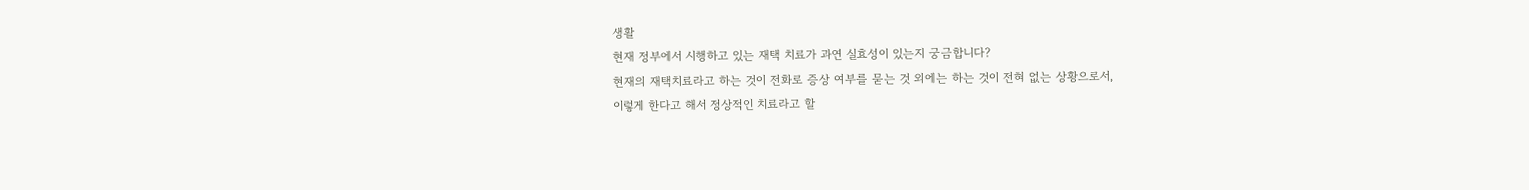생활
현재 정부에서 시행하고 있는 재택 치료가 과연 실효성이 있는지 궁금합니다?
현재의 재택치료라고 하는 것이 전화로 증상 여부를 묻는 것 외에는 하는 것이 전혀 없는 상황으로서,
이렇게 한다고 해서 정상적인 치료라고 할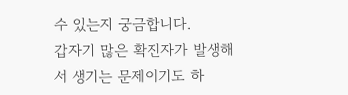수 있는지 궁금합니다.
갑자기 많은 확진자가 발생해서 생기는 문제이기도 하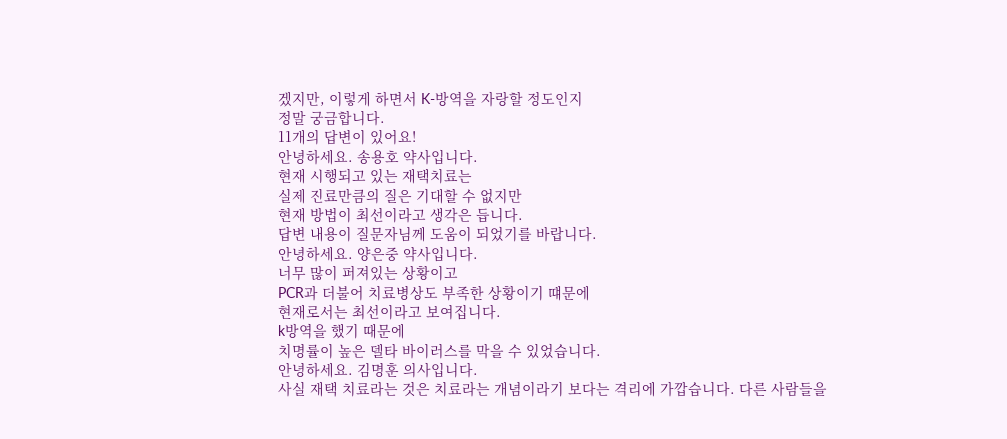겠지만, 이렇게 하면서 K-방역을 자랑할 정도인지
정말 궁금합니다.
11개의 답변이 있어요!
안녕하세요. 송용호 약사입니다.
현재 시행되고 있는 재택치료는
실제 진료만큼의 질은 기대할 수 없지만
현재 방법이 최선이라고 생각은 듭니다.
답변 내용이 질문자님께 도움이 되었기를 바랍니다.
안녕하세요. 양은중 약사입니다.
너무 많이 퍼져있는 상황이고
PCR과 더불어 치료병상도 부족한 상황이기 떄문에
현재로서는 최선이라고 보여집니다.
k방역을 했기 때문에
치명률이 높은 델타 바이러스를 막을 수 있었습니다.
안녕하세요. 김명훈 의사입니다.
사실 재택 치료라는 것은 치료라는 개념이라기 보다는 격리에 가깝습니다. 다른 사람들을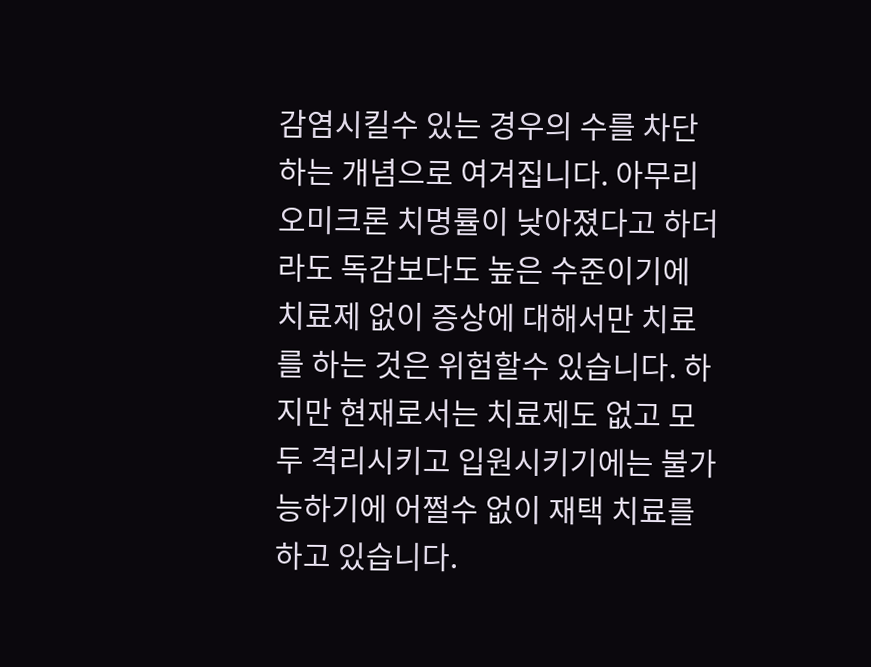감염시킬수 있는 경우의 수를 차단하는 개념으로 여겨집니다. 아무리 오미크론 치명률이 낮아졌다고 하더라도 독감보다도 높은 수준이기에 치료제 없이 증상에 대해서만 치료를 하는 것은 위험할수 있습니다. 하지만 현재로서는 치료제도 없고 모두 격리시키고 입원시키기에는 불가능하기에 어쩔수 없이 재택 치료를 하고 있습니다.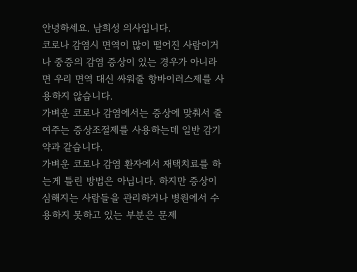안녕하세요. 남희성 의사입니다.
코로나 감염시 면역이 많이 떨어진 사람이거나 중증의 감염 증상이 있는 경우가 아니라면 우리 면역 대신 싸워줄 항바이러스제를 사용하지 않습니다.
가벼운 코로나 감염에서는 증상에 맞춰서 줄여주는 증상조절제를 사용하는데 일반 감기약과 같습니다.
가벼운 코로나 감염 환자에서 재택치료를 하는게 틀린 방법은 아닙니다. 하지만 증상이 심해지는 사람들을 관리하거나 병원에서 수용하지 못하고 있는 부분은 문제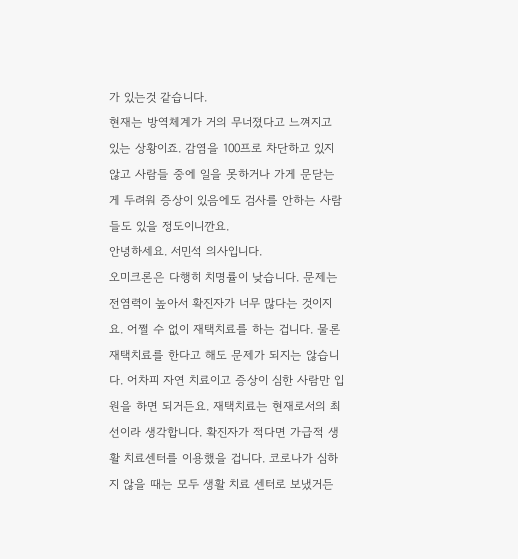가 있는것 같습니다.
현재는 방역체계가 거의 무너졌다고 느껴지고 있는 상황이죠. 감염을 100프로 차단하고 있지 않고 사람들 중에 일을 못하거나 가게 문닫는게 두려워 증상이 있음에도 검사를 안하는 사람들도 있을 정도이니깐요.
안녕하세요. 서민석 의사입니다.
오미크론은 다행히 치명률이 낮습니다. 문제는 전염력이 높아서 확진자가 너무 많다는 것이지요. 어쩔 수 없이 재택치료를 하는 겁니다. 물론 재택치료를 한다고 해도 문제가 되지는 않습니다. 어차피 자연 치료이고 증상이 심한 사람만 입원을 하면 되거든요. 재택치료는 현재로서의 최선이라 생각합니다. 확진자가 적다면 가급적 생활 치료센터를 이용했을 겁니다. 코로나가 심하지 않을 때는 모두 생활 치료 센터로 보냈거든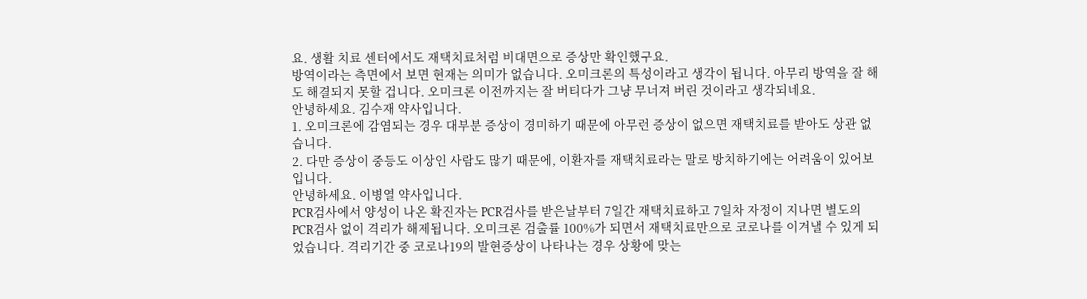요. 생활 치료 센터에서도 재택치료처럼 비대면으로 증상만 확인했구요.
방역이라는 측면에서 보면 현재는 의미가 없습니다. 오미크론의 특성이라고 생각이 됩니다. 아무리 방역을 잘 해도 해결되지 못할 겁니다. 오미크론 이전까지는 잘 버티다가 그냥 무너져 버린 것이라고 생각되네요.
안녕하세요. 김수재 약사입니다.
1. 오미크론에 감염되는 경우 대부분 증상이 경미하기 때문에 아무런 증상이 없으면 재택치료를 받아도 상관 없습니다.
2. 다만 증상이 중등도 이상인 사람도 많기 때문에, 이환자를 재택치료라는 말로 방치하기에는 어려움이 있어보입니다.
안녕하세요. 이병열 약사입니다.
PCR검사에서 양성이 나온 확진자는 PCR검사를 받은날부터 7일간 재택치료하고 7일차 자정이 지나면 별도의 PCR검사 없이 격리가 해제됩니다. 오미크론 검출률 100%가 되면서 재택치료만으로 코로나를 이겨낼 수 있게 되었습니다. 격리기간 중 코로나19의 발현증상이 나타나는 경우 상황에 맞는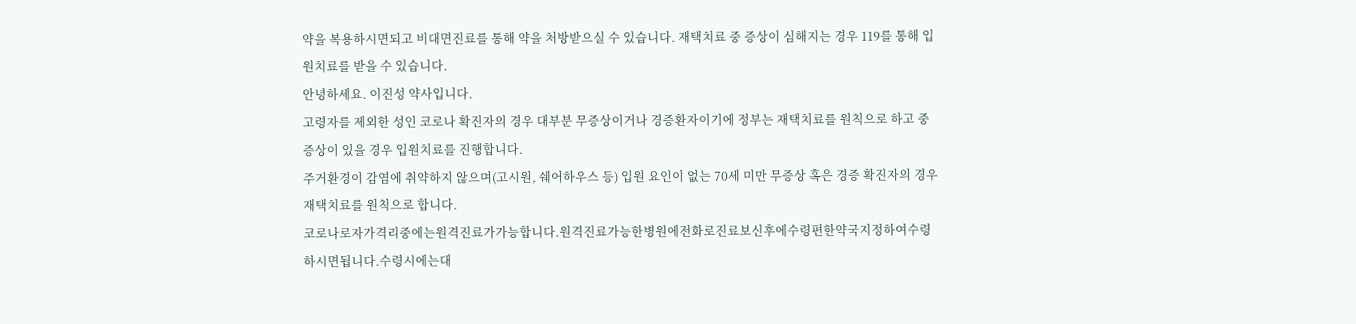약을 복용하시면되고 비대면진료를 통해 약을 처방받으실 수 있습니다. 재택치료 중 증상이 심해지는 경우 119를 통해 입원치료를 받을 수 있습니다.
안녕하세요. 이진성 약사입니다.
고령자를 제외한 성인 코로나 확진자의 경우 대부분 무증상이거나 경증환자이기에 정부는 재택치료를 원칙으로 하고 중증상이 있을 경우 입원치료를 진행합니다.
주거환경이 감염에 취약하지 않으며(고시원, 쉐어하우스 등) 입원 요인이 없는 70세 미만 무증상 혹은 경증 확진자의 경우 재택치료를 원칙으로 합니다.
코로나로자가격리중에는원격진료가가능합니다.원격진료가능한병원에전화로진료보신후에수령편한약국지정하여수령하시면됩니다.수령시에는대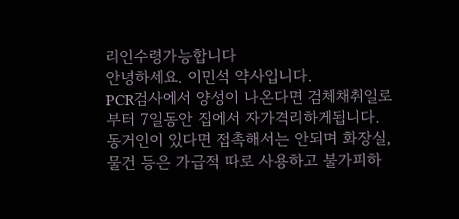리인수령가능합니다
안녕하세요. 이민석 약사입니다.
PCR검사에서 양성이 나온다면 검체채취일로부터 7일동안 집에서 자가격리하게됩니다. 동거인이 있다면 접촉해서는 안되며 화장실, 물건 등은 가급적 따로 사용하고 불가피하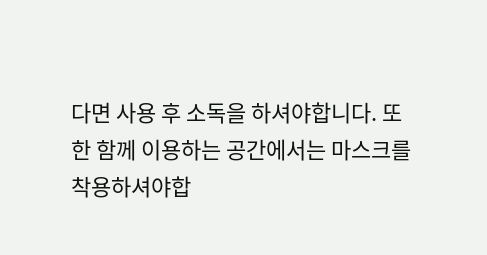다면 사용 후 소독을 하셔야합니다. 또한 함께 이용하는 공간에서는 마스크를 착용하셔야합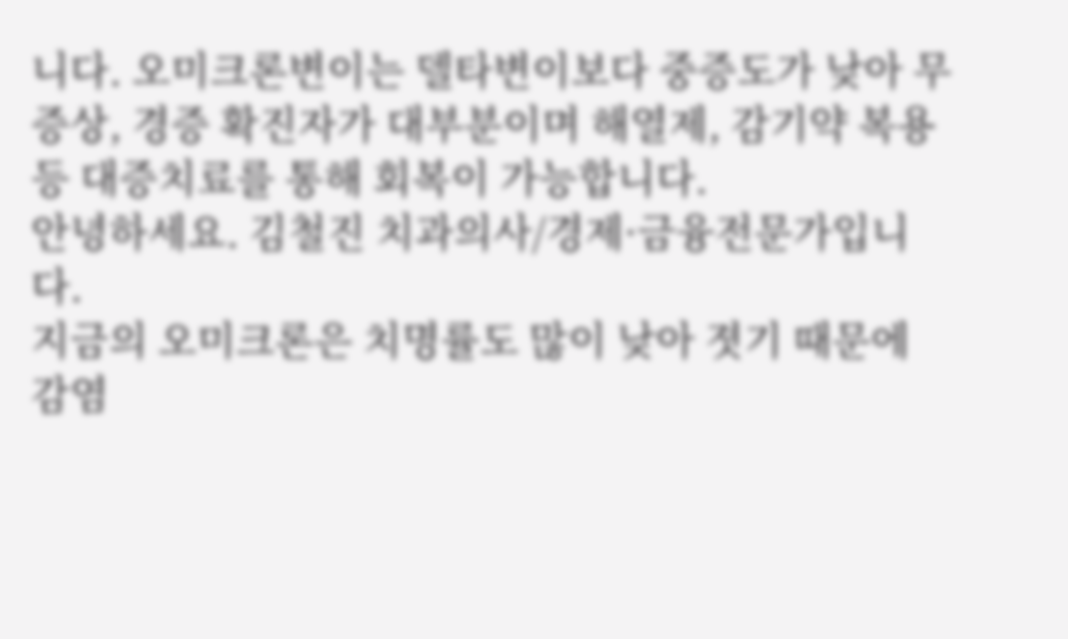니다. 오미크론변이는 델타변이보다 중증도가 낮아 무증상, 경증 확진자가 대부분이며 해열제, 감기약 복용 등 대증치료를 통해 회복이 가능합니다.
안녕하세요. 김철진 치과의사/경제·금융전문가입니다.
지금의 오미크론은 치명률도 많이 낮아 졋기 때문에 감염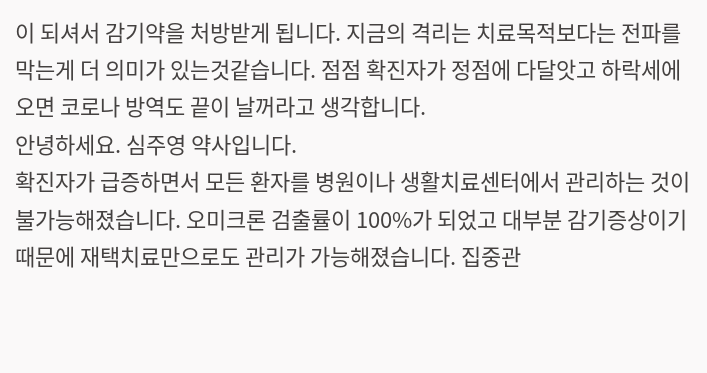이 되셔서 감기약을 처방받게 됩니다. 지금의 격리는 치료목적보다는 전파를 막는게 더 의미가 있는것같습니다. 점점 확진자가 정점에 다달앗고 하락세에 오면 코로나 방역도 끝이 날꺼라고 생각합니다.
안녕하세요. 심주영 약사입니다.
확진자가 급증하면서 모든 환자를 병원이나 생활치료센터에서 관리하는 것이 불가능해졌습니다. 오미크론 검출률이 100%가 되었고 대부분 감기증상이기 때문에 재택치료만으로도 관리가 가능해졌습니다. 집중관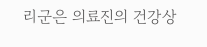리군은 의료진의 건강상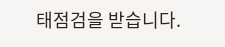태점검을 받습니다.